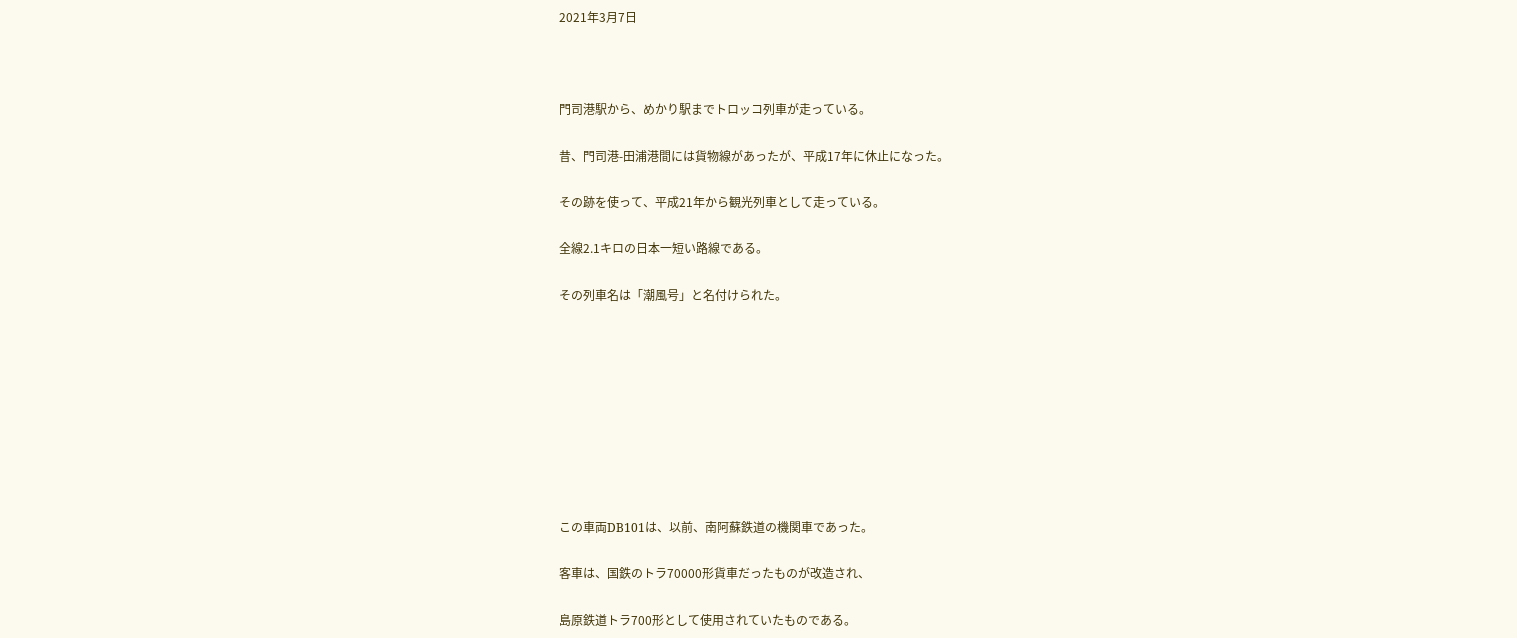2021年3月7日



門司港駅から、めかり駅までトロッコ列車が走っている。

昔、門司港-田浦港間には貨物線があったが、平成17年に休止になった。

その跡を使って、平成21年から観光列車として走っている。

全線2.1キロの日本一短い路線である。

その列車名は「潮風号」と名付けられた。









この車両DB101は、以前、南阿蘇鉄道の機関車であった。

客車は、国鉄のトラ70000形貨車だったものが改造され、

島原鉄道トラ700形として使用されていたものである。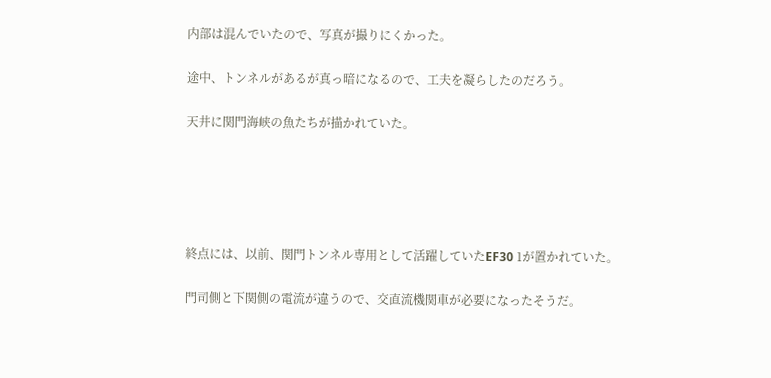内部は混んでいたので、写真が撮りにくかった。

途中、トンネルがあるが真っ暗になるので、工夫を凝らしたのだろう。

天井に関門海峡の魚たちが描かれていた。





終点には、以前、関門トンネル専用として活躍していたEF30 1が置かれていた。

門司側と下関側の電流が違うので、交直流機関車が必要になったそうだ。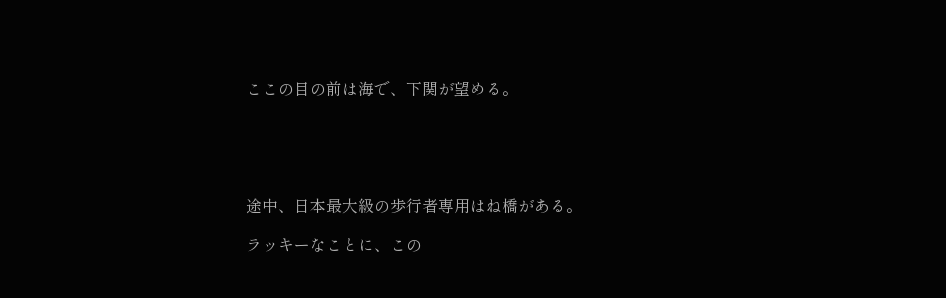ここの目の前は海で、下関が望める。





途中、日本最大級の歩行者専用はね橋がある。

ラッキーなことに、この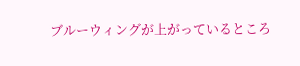ブルーウィングが上がっているところ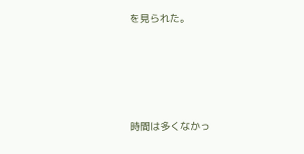を見られた。





時間は多くなかっ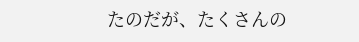たのだが、たくさんの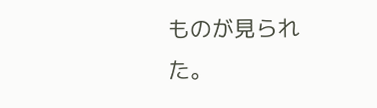ものが見られた。